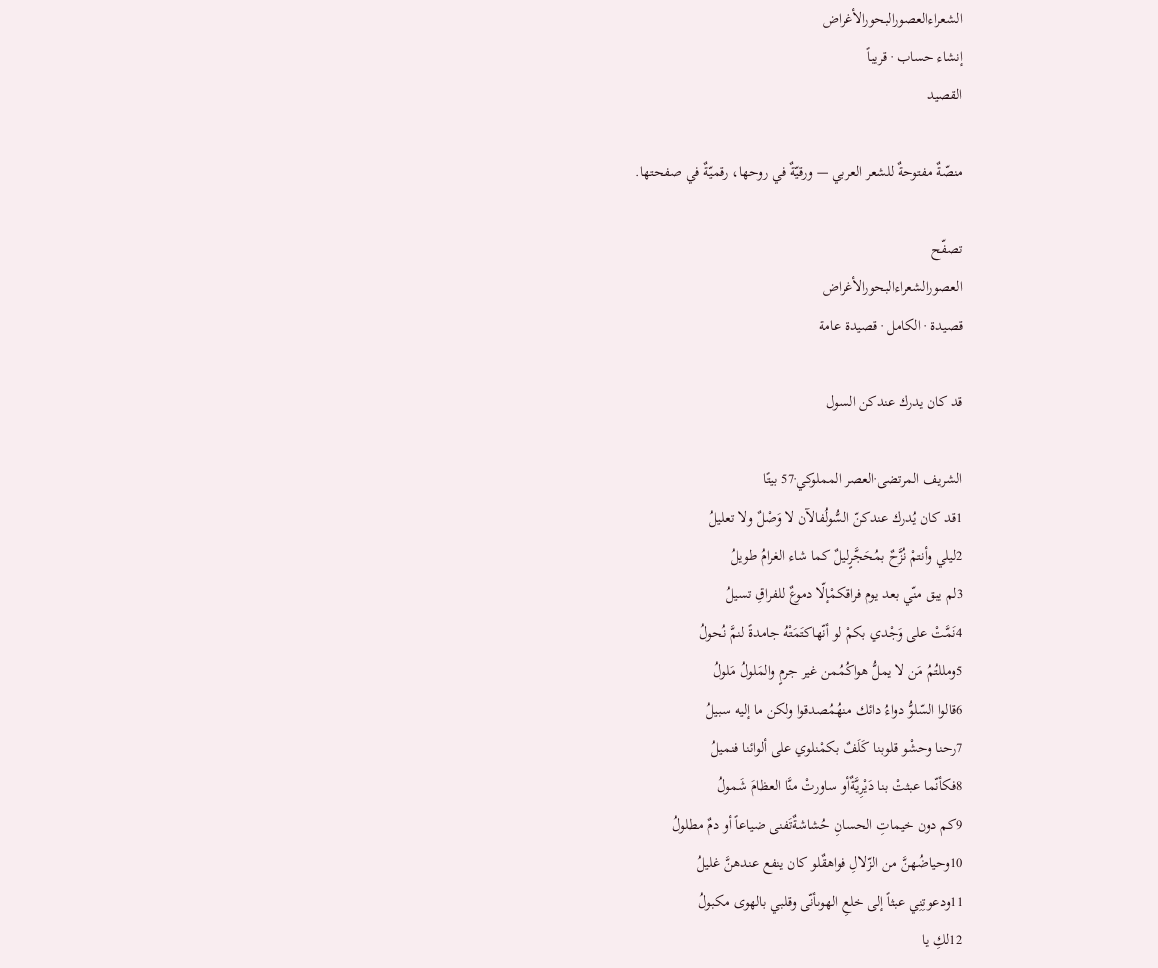الشعراءالعصورالبحورالأغراض
إنشاء حساب · قريباً
القصيد

منصّةٌ مفتوحةٌ للشعر العربي — ورقيّةٌ في روحها، رقميّةٌ في صفحتها.

تصفّح
العصورالشعراءالبحورالأغراض
قصيدة · الكامل · قصيدة عامة

قد كان يدرك عندكن السول

الشريف المرتضى·العصر المملوكي·57 بيتًا
1قد كان يُدرك عندكنّ السُّولُفالآن لا وَصْلٌ ولا تعليلُ
2ليلي وأنتمْ نُزَّحٌ بمُحَجَّرٍليلٌ كما شاء الغرامُ طويلُ
3لم يبق منّي بعد يوم فراقكمْإلّا دموعٌ للفراقِ تسيلُ
4نَمَّتْ على وَجْدي بكمْ لو أنّهاكتَمَتْهُ جامدةً لنمَّ نُحولُ
5ومللتُمُ مَن لا يملُّ هواكُمُمن غير جرمٍ والمَلولُ مَلولُ
6قالوا السّلوُّ دواءُ دائك منهُمُصدقوا ولكن ما إليه سبيلُ
7رحنا وحشْو قلوبنا كَلَفٌ بكمْنلوي على ألوائنا فنميلُ
8فكأنّما عبثتْ بنا دَيْرِيَّةٌأو ساورتْ منَّا العظامَ شَمولُ
9كم دون خيماتِ الحسانِ حُشاشةٌتَفنى ضياعاً أو دمٌ مطلولُ
10وحياضُهنَّ من الزّلالِ فواهقٌلو كان ينفع عندهنَّ غليلُ
11ودعوتِنِي عبثاً إلى خلعِ الهوىأنّى وقلبي بالهوى مكبولُ
12لكِ يا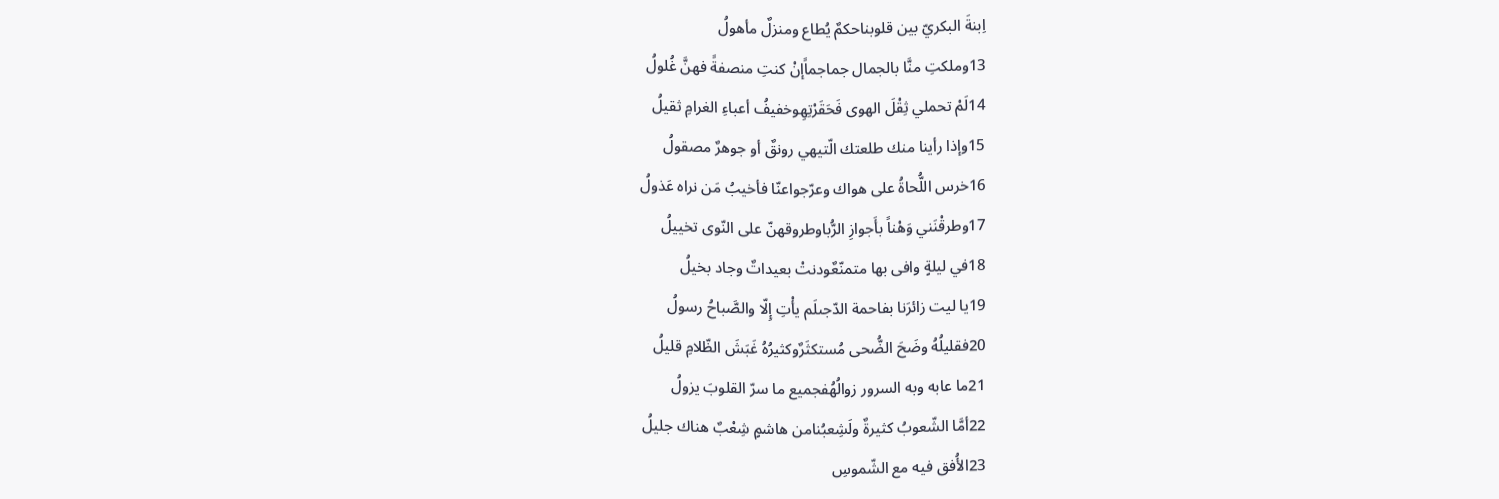اِبنةَ البكريّ بين قلوبناحكمٌ يُطاع ومنزلٌ مأهولُ
13وملكتِ منَّا بالجمال جماجماًإنْ كنتِ منصفةً فهنَّ غُلولُ
14لَمْ تحملي ثِقْلَ الهوى فَحَقَرْتِهِوخفيفُ أعباءِ الغرامِ ثقيلُ
15وإذا رأينا منك طلعتك الّتيهي رونقٌ أو جوهرٌ مصقولُ
16خرس اللُّحاةُ على هواك وعرّجواعنّا فأخيبُ مَن نراه عَذولُ
17وطرقْنَني وَهْناً بأَجوازِ الرُّباوطروقهنّ على النّوى تخييلُ
18في ليلةٍ وافى بها متمنّعٌودنتْ بعيداتٌ وجاد بخيلُ
19يا ليت زائرَنا بفاحمة الدّجىلَم يأْتِ إِلّا والصَّباحُ رسولُ
20فقليلُهُ وضَحَ الضُّحى مُستكثَرٌوكثيرُهُ غَبَشَ الظّلامِ قليلُ
21ما عابه وبه السرور زوالُهُفجميع ما سرّ القلوبَ يزولُ
22أمَّا الشّعوبُ كثيرةٌ ولَشِعبُنامن هاشمٍ شِعْبٌ هناك جليلُ
23الأُفق فيه مع الشّموسِ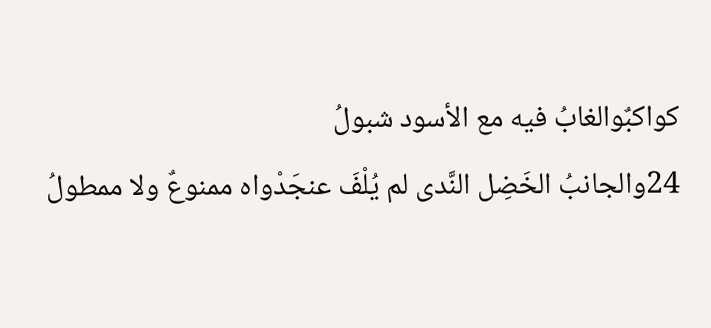كواكبٌوالغابُ فيه مع الأسود شبولُ
24والجانبُ الخَضِل النَّدى لم يُلْفَ عنجَدْواه ممنوعٌ ولا ممطولُ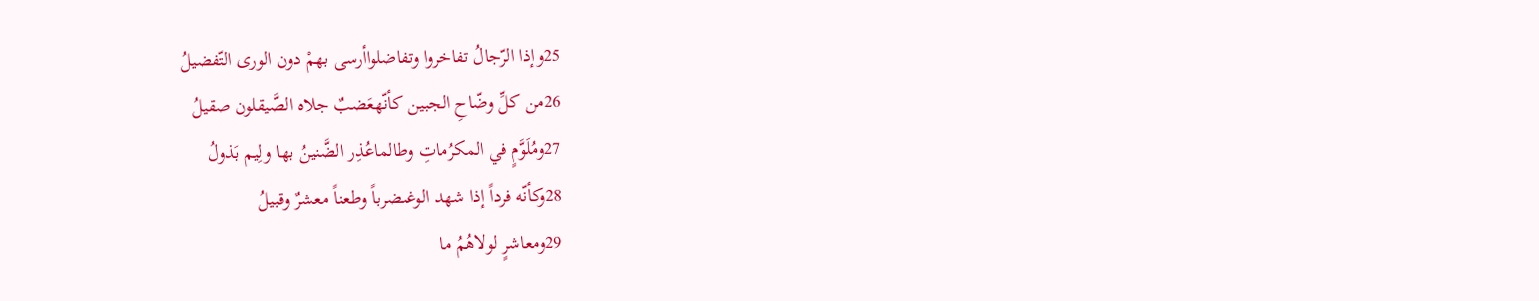25وإذا الرّجالُ تفاخروا وتفاضلواأرسى بهمْ دون الورى التّفضيلُ
26من كلِّ وضّاحِ الجبين كأنّهعَضبٌ جلاه الصَّيقلون صقيلُ
27ومُلَوَّمٍ في المكرُماتِ وطالماعُذِر الضَّنينُ بها ولِيم بَذولُ
28وكأنّه فرداً إذا شهد الوغىضرباً وطعناً معشرٌ وقبيلُ
29ومعاشرٍ لولاهُمُ ما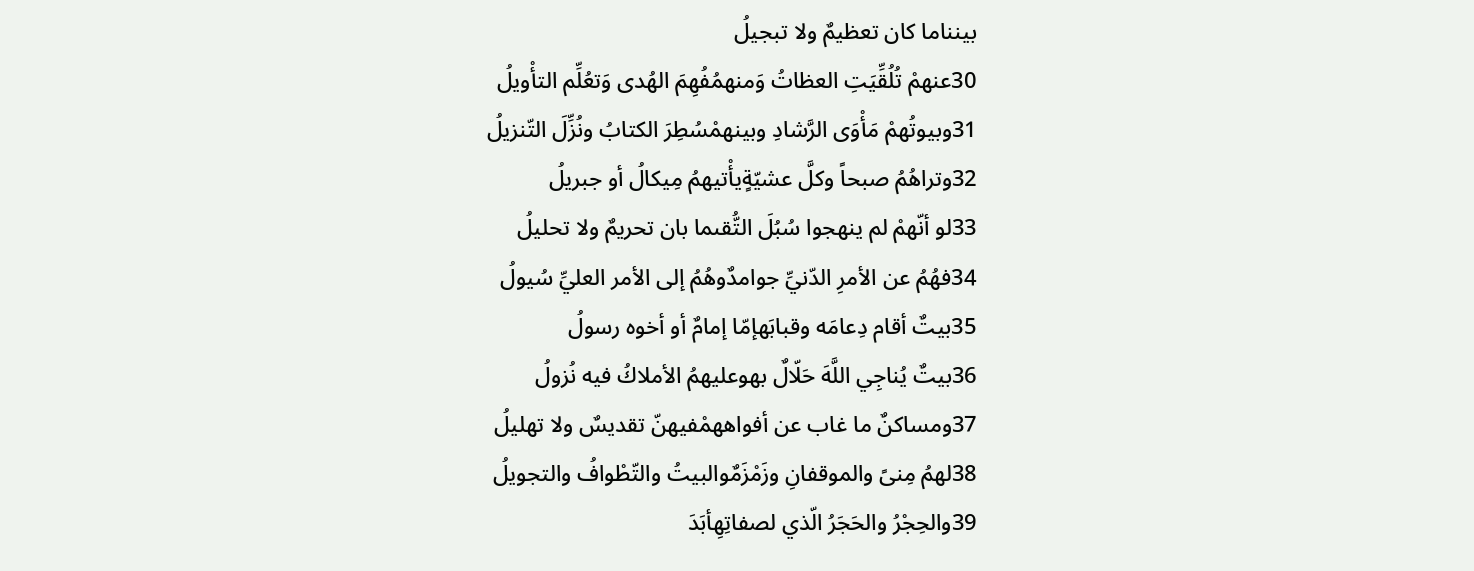بينناما كان تعظيمٌ ولا تبجيلُ
30عنهمْ تُلُقِّيَتِ العظاتُ وَمنهمُفُهِمَ الهُدى وَتعُلِّم التأْويلُ
31وبيوتُهمْ مَأْوَى الرَّشادِ وبينهمْسُطِرَ الكتابُ ونُزِّلَ التّنزيلُ
32وتراهُمُ صبحاً وكلَّ عشيّةٍيأْتيهمُ مِيكالُ أو جبريلُ
33لو أنّهمْ لم ينهجوا سُبُلَ التُّقىما بان تحريمٌ ولا تحليلُ
34فهُمُ عن الأمرِ الدّنيِّ جوامدٌوهُمُ إلى الأمر العليِّ سُيولُ
35بيتٌ أقام دِعامَه وقبابَهإمّا إمامٌ أو أخوه رسولُ
36بيتٌ يُناجِي اللَّهَ حَلّالٌ بهوعليهمُ الأملاكُ فيه نُزولُ
37ومساكنٌ ما غاب عن أفواههمْفيهنّ تقديسٌ ولا تهليلُ
38لهمُ مِنىً والموقفانِ وزَمْزَمٌوالبيتُ والتّطْوافُ والتجويلُ
39والحِجْرُ والحَجَرُ الّذي لصفاتِهِأبَدَ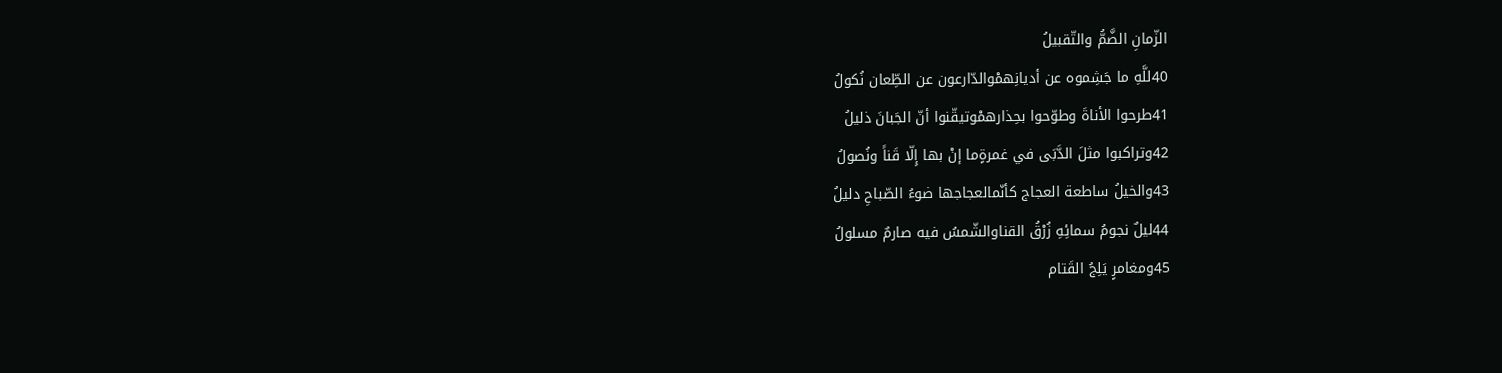الزّمانِ الضَّمُّ والتّقبيلُ
40للَّهِ ما جَشِموه عن أديانِهمْوالدّارعون عن الطِّعان نُكولُ
41طرحوا الأناةَ وطوّحوا بحِذارهمْوتيقّنوا أنّ الجَبانَ ذليلُ
42وتراكبوا مثلَ الدَّبَى في غمرةٍما إنْ بها إِلّا قَناً ونُصولُ
43والخيلُ ساطعة العجاج كأنّمالعجاجها ضوءُ الصّباحِ دليلُ
44ليلٌ نجومُ سمائِهِ زُرْقُ القناوالشّمسُ فيه صارمٌ مسلولُ
45ومغامرٍ يَلِجُ القَتام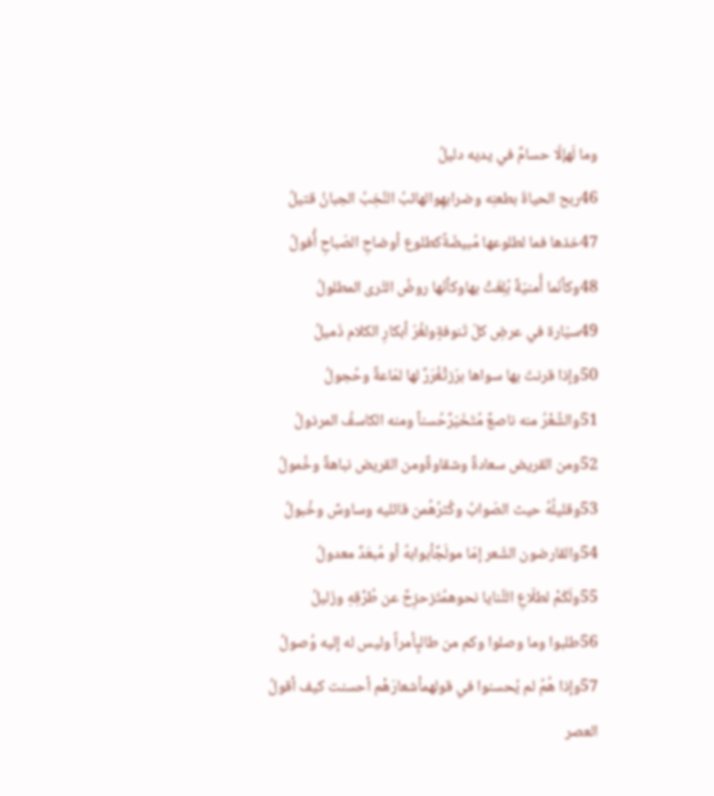وما لَهإلّا حسامٌ في يديه دليلُ
46ربح الحياةَ بطعنِه وضرابهِوالهائبُ النَّخِبُ الجبانُ قتيلُ
47خذها فما لطلوعها مُبيضّةًكطلوع أوضاحِ الصّباحِ أُفولُ
48وكأنّما أُمنيّةٌ بُلِغَتْ بهاوكأنّها روضُ الثّرى المطلولُ
49سيّارة في عرضِ كلّ تَنوفةٍولغُرّ أبكارِ الكلام ذَميلُ
50وإذا قرنتَ بها سواها برّزتْغُرَرٌ لها لمّاعةٌ وحُجولُ
51والشِّعْرُ منه ناصعٌ مُتَخَيّرٌحُسناً ومنه الكاسفُ المرذولُ
52ومن القريض سعادةٌ وشقاوةٌومن القريض نباهةٌ وخُمولُ
53وقليلُهُ حيث الصّوابُ وكُثرُهُمن قائليه وساوسٌ وخُبولُ
54والقارضون الشّعر إمّا مولَجٌأبوابهُ أو مُبعَدٌ معدولُ
55ولَكَمْ لطلّاعِ الثَّنايا نحوهمُتَزحزِحٌ عن طُرْقِهِ وزَليلُ
56طلبوا وما وصلوا وكم من طالبٍأمراً وليس له إليه وُصولُ
57وإذا هُمُ لم يُحسنوا في قولهمأشعارَهْم أحسنت كيف أقولُ
العصر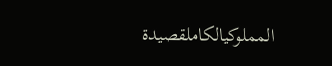المملوكيالكاملقصيدة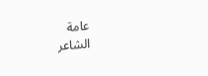عامة
الشاعر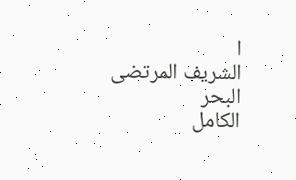ا
الشريف المرتضى
البحر
الكامل